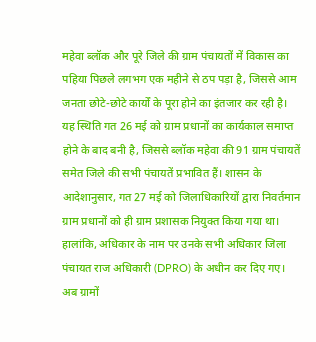महेवा ब्लॉक और पूरे जिले की ग्राम पंचायतों में विकास का पहिया पिछले लगभग एक महीने से ठप पड़ा है, जिससे आम जनता छोटे-छोटे कार्यों के पूरा होने का इंतजार कर रही है। यह स्थिति गत 26 मई को ग्राम प्रधानों का कार्यकाल समाप्त होने के बाद बनी है, जिससे ब्लॉक महेवा की 91 ग्राम पंचायतें समेत जिले की सभी पंचायतें प्रभावित हैं। शासन के आदेशानुसार, गत 27 मई को जिलाधिकारियों द्वारा निवर्तमान ग्राम प्रधानों को ही ग्राम प्रशासक नियुक्त किया गया था। हालांकि, अधिकार के नाम पर उनके सभी अधिकार जिला पंचायत राज अधिकारी (DPRO) के अधीन कर दिए गए। अब ग्रामों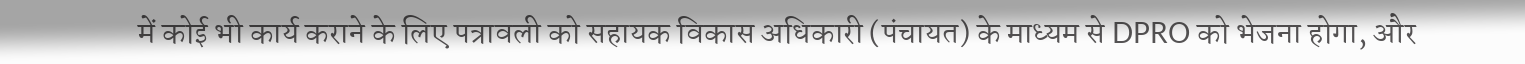में कोई भी कार्य कराने के लिए पत्रावली को सहायक विकास अधिकारी (पंचायत) के माध्यम से DPRO को भेजना होगा, और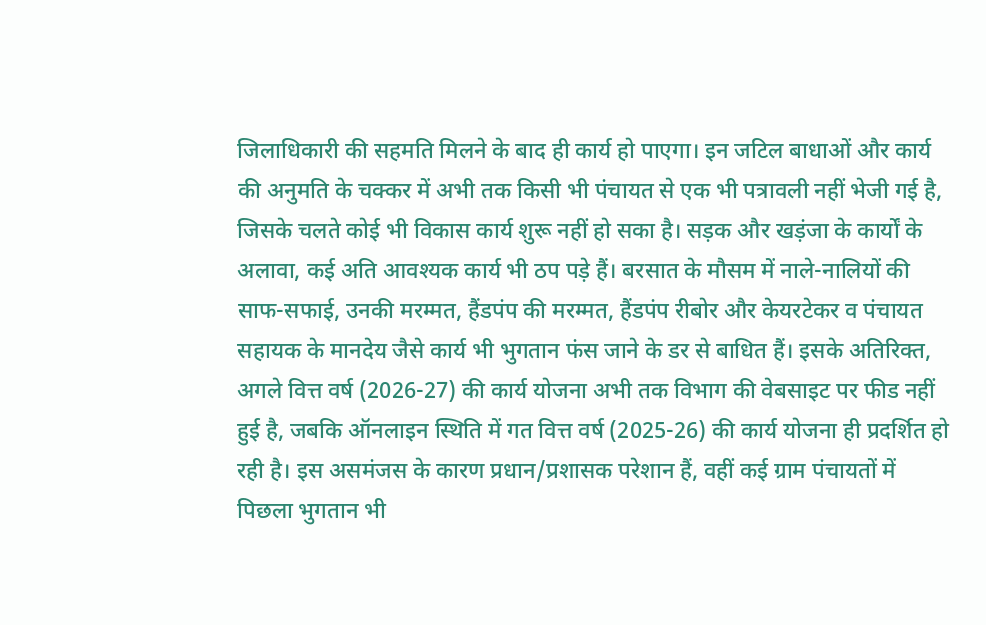जिलाधिकारी की सहमति मिलने के बाद ही कार्य हो पाएगा। इन जटिल बाधाओं और कार्य की अनुमति के चक्कर में अभी तक किसी भी पंचायत से एक भी पत्रावली नहीं भेजी गई है, जिसके चलते कोई भी विकास कार्य शुरू नहीं हो सका है। सड़क और खड़ंजा के कार्यों के अलावा, कई अति आवश्यक कार्य भी ठप पड़े हैं। बरसात के मौसम में नाले-नालियों की साफ-सफाई, उनकी मरम्मत, हैंडपंप की मरम्मत, हैंडपंप रीबोर और केयरटेकर व पंचायत सहायक के मानदेय जैसे कार्य भी भुगतान फंस जाने के डर से बाधित हैं। इसके अतिरिक्त, अगले वित्त वर्ष (2026-27) की कार्य योजना अभी तक विभाग की वेबसाइट पर फीड नहीं हुई है, जबकि ऑनलाइन स्थिति में गत वित्त वर्ष (2025-26) की कार्य योजना ही प्रदर्शित हो रही है। इस असमंजस के कारण प्रधान/प्रशासक परेशान हैं, वहीं कई ग्राम पंचायतों में पिछला भुगतान भी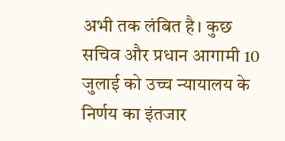अभी तक लंबित है। कुछ सचिव और प्रधान आगामी 10 जुलाई को उच्च न्यायालय के निर्णय का इंतजार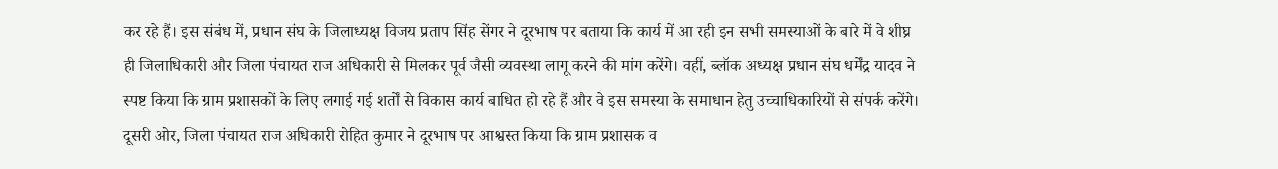कर रहे हैं। इस संबंध में, प्रधान संघ के जिलाध्यक्ष विजय प्रताप सिंह सेंगर ने दूरभाष पर बताया कि कार्य में आ रही इन सभी समस्याओं के बारे में वे शीघ्र ही जिलाधिकारी और जिला पंचायत राज अधिकारी से मिलकर पूर्व जैसी व्यवस्था लागू करने की मांग करेंगे। वहीं, ब्लॉक अध्यक्ष प्रधान संघ धर्मेंद्र यादव ने स्पष्ट किया कि ग्राम प्रशासकों के लिए लगाई गई शर्तों से विकास कार्य बाधित हो रहे हैं और वे इस समस्या के समाधान हेतु उच्चाधिकारियों से संपर्क करेंगे। दूसरी ओर, जिला पंचायत राज अधिकारी रोहित कुमार ने दूरभाष पर आश्वस्त किया कि ग्राम प्रशासक व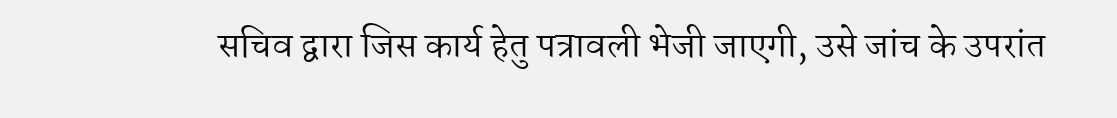सचिव द्वारा जिस कार्य हेतु पत्रावली भेजी जाएगी, उसे जांच के उपरांत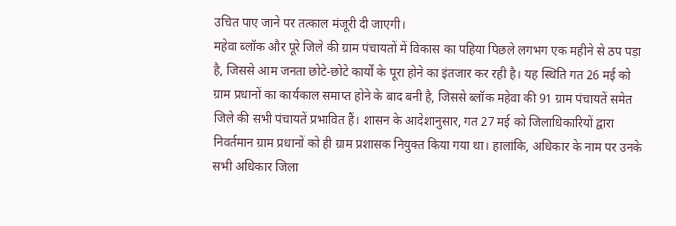उचित पाए जाने पर तत्काल मंजूरी दी जाएगी।
महेवा ब्लॉक और पूरे जिले की ग्राम पंचायतों में विकास का पहिया पिछले लगभग एक महीने से ठप पड़ा है, जिससे आम जनता छोटे-छोटे कार्यों के पूरा होने का इंतजार कर रही है। यह स्थिति गत 26 मई को ग्राम प्रधानों का कार्यकाल समाप्त होने के बाद बनी है, जिससे ब्लॉक महेवा की 91 ग्राम पंचायतें समेत जिले की सभी पंचायतें प्रभावित हैं। शासन के आदेशानुसार, गत 27 मई को जिलाधिकारियों द्वारा निवर्तमान ग्राम प्रधानों को ही ग्राम प्रशासक नियुक्त किया गया था। हालांकि, अधिकार के नाम पर उनके सभी अधिकार जिला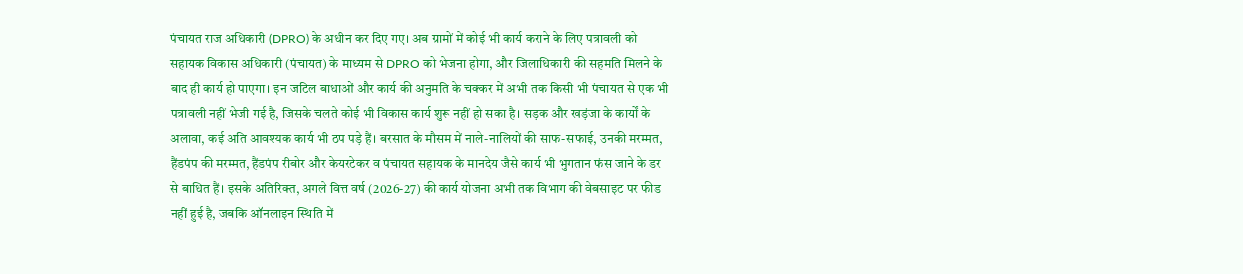पंचायत राज अधिकारी (DPRO) के अधीन कर दिए गए। अब ग्रामों में कोई भी कार्य कराने के लिए पत्रावली को सहायक विकास अधिकारी (पंचायत) के माध्यम से DPRO को भेजना होगा, और जिलाधिकारी की सहमति मिलने के बाद ही कार्य हो पाएगा। इन जटिल बाधाओं और कार्य की अनुमति के चक्कर में अभी तक किसी भी पंचायत से एक भी पत्रावली नहीं भेजी गई है, जिसके चलते कोई भी विकास कार्य शुरू नहीं हो सका है। सड़क और खड़ंजा के कार्यों के अलावा, कई अति आवश्यक कार्य भी ठप पड़े हैं। बरसात के मौसम में नाले-नालियों की साफ-सफाई, उनकी मरम्मत, हैंडपंप की मरम्मत, हैंडपंप रीबोर और केयरटेकर व पंचायत सहायक के मानदेय जैसे कार्य भी भुगतान फंस जाने के डर से बाधित हैं। इसके अतिरिक्त, अगले वित्त वर्ष (2026-27) की कार्य योजना अभी तक विभाग की वेबसाइट पर फीड नहीं हुई है, जबकि ऑनलाइन स्थिति में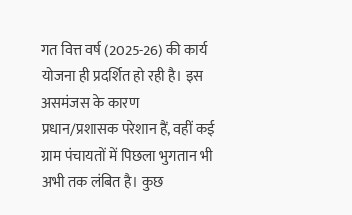गत वित्त वर्ष (2025-26) की कार्य योजना ही प्रदर्शित हो रही है। इस असमंजस के कारण प्रधान/प्रशासक परेशान हैं, वहीं कई ग्राम पंचायतों में पिछला भुगतान भी अभी तक लंबित है। कुछ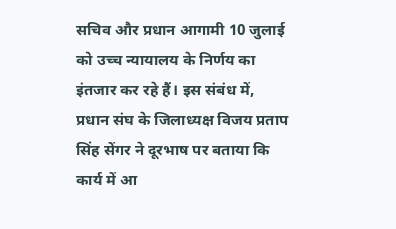सचिव और प्रधान आगामी 10 जुलाई को उच्च न्यायालय के निर्णय का इंतजार कर रहे हैं। इस संबंध में, प्रधान संघ के जिलाध्यक्ष विजय प्रताप सिंह सेंगर ने दूरभाष पर बताया कि कार्य में आ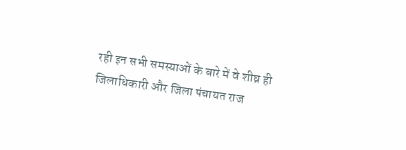रही इन सभी समस्याओं के बारे में वे शीघ्र ही जिलाधिकारी और जिला पंचायत राज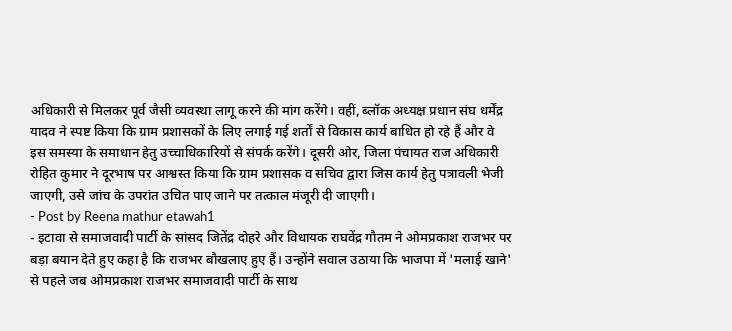अधिकारी से मिलकर पूर्व जैसी व्यवस्था लागू करने की मांग करेंगे। वहीं, ब्लॉक अध्यक्ष प्रधान संघ धर्मेंद्र यादव ने स्पष्ट किया कि ग्राम प्रशासकों के लिए लगाई गई शर्तों से विकास कार्य बाधित हो रहे हैं और वे इस समस्या के समाधान हेतु उच्चाधिकारियों से संपर्क करेंगे। दूसरी ओर, जिला पंचायत राज अधिकारी रोहित कुमार ने दूरभाष पर आश्वस्त किया कि ग्राम प्रशासक व सचिव द्वारा जिस कार्य हेतु पत्रावली भेजी जाएगी, उसे जांच के उपरांत उचित पाए जाने पर तत्काल मंजूरी दी जाएगी।
- Post by Reena mathur etawah1
- इटावा से समाजवादी पार्टी के सांसद जितेंद्र दोहरे और विधायक राघवेंद्र गौतम ने ओमप्रकाश राजभर पर बड़ा बयान देते हुए कहा है कि राजभर बौखलाए हुए हैं। उन्होंने सवाल उठाया कि भाजपा में 'मलाई खाने' से पहले जब ओमप्रकाश राजभर समाजवादी पार्टी के साथ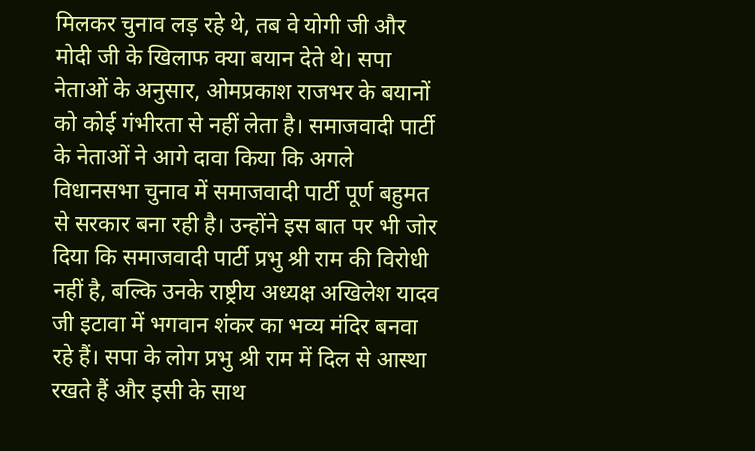मिलकर चुनाव लड़ रहे थे, तब वे योगी जी और मोदी जी के खिलाफ क्या बयान देते थे। सपा नेताओं के अनुसार, ओमप्रकाश राजभर के बयानों को कोई गंभीरता से नहीं लेता है। समाजवादी पार्टी के नेताओं ने आगे दावा किया कि अगले विधानसभा चुनाव में समाजवादी पार्टी पूर्ण बहुमत से सरकार बना रही है। उन्होंने इस बात पर भी जोर दिया कि समाजवादी पार्टी प्रभु श्री राम की विरोधी नहीं है, बल्कि उनके राष्ट्रीय अध्यक्ष अखिलेश यादव जी इटावा में भगवान शंकर का भव्य मंदिर बनवा रहे हैं। सपा के लोग प्रभु श्री राम में दिल से आस्था रखते हैं और इसी के साथ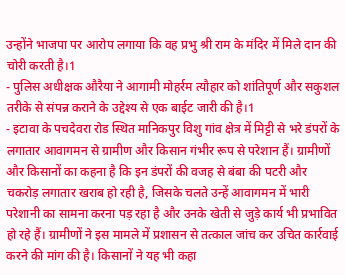उन्होंने भाजपा पर आरोप लगाया कि वह प्रभु श्री राम के मंदिर में मिले दान की चोरी करती है।1
- पुलिस अधीक्षक औरैया ने आगामी मोहर्रम त्यौहार को शांतिपूर्ण और सकुशल तरीके से संपन्न कराने के उद्देश्य से एक बाईट जारी की है।1
- इटावा के पचदेवरा रोड स्थित मानिकपुर विशु गांव क्षेत्र में मिट्टी से भरे डंपरों के लगातार आवागमन से ग्रामीण और किसान गंभीर रूप से परेशान हैं। ग्रामीणों और किसानों का कहना है कि इन डंपरों की वजह से बंबा की पटरी और चकरोड़ लगातार खराब हो रही है, जिसके चलते उन्हें आवागमन में भारी परेशानी का सामना करना पड़ रहा है और उनके खेती से जुड़े कार्य भी प्रभावित हो रहे हैं। ग्रामीणों ने इस मामले में प्रशासन से तत्काल जांच कर उचित कार्रवाई करने की मांग की है। किसानों ने यह भी कहा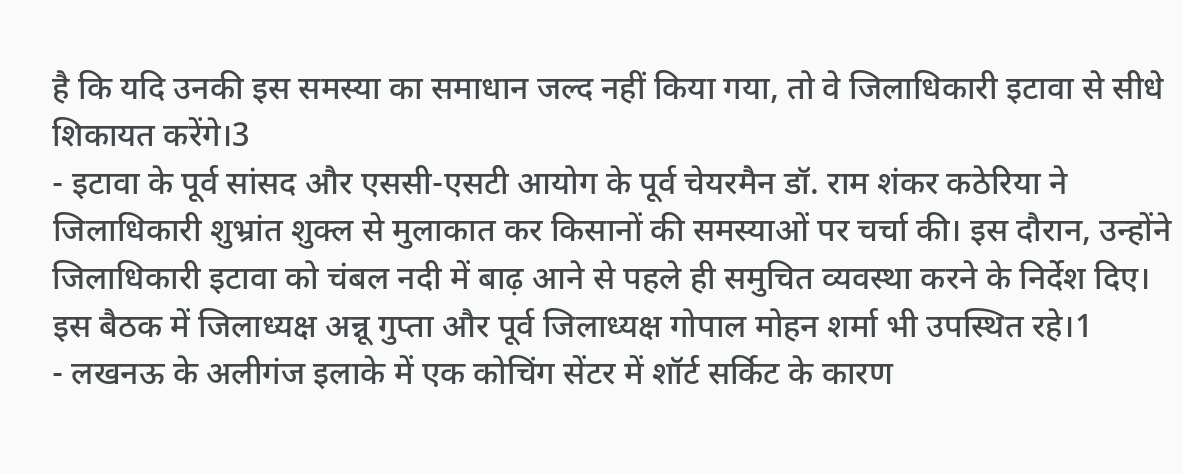है कि यदि उनकी इस समस्या का समाधान जल्द नहीं किया गया, तो वे जिलाधिकारी इटावा से सीधे शिकायत करेंगे।3
- इटावा के पूर्व सांसद और एससी-एसटी आयोग के पूर्व चेयरमैन डॉ. राम शंकर कठेरिया ने जिलाधिकारी शुभ्रांत शुक्ल से मुलाकात कर किसानों की समस्याओं पर चर्चा की। इस दौरान, उन्होंने जिलाधिकारी इटावा को चंबल नदी में बाढ़ आने से पहले ही समुचित व्यवस्था करने के निर्देश दिए। इस बैठक में जिलाध्यक्ष अन्नू गुप्ता और पूर्व जिलाध्यक्ष गोपाल मोहन शर्मा भी उपस्थित रहे।1
- लखनऊ के अलीगंज इलाके में एक कोचिंग सेंटर में शॉर्ट सर्किट के कारण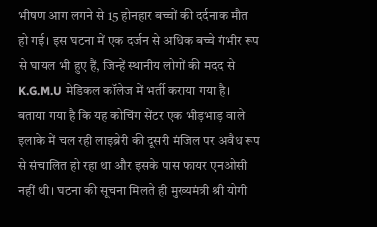भीषण आग लगने से 15 होनहार बच्चों की दर्दनाक मौत हो गई। इस घटना में एक दर्जन से अधिक बच्चे गंभीर रूप से घायल भी हुए हैं, जिन्हें स्थानीय लोगों की मदद से K.G.M.U मेडिकल कॉलेज में भर्ती कराया गया है। बताया गया है कि यह कोचिंग सेंटर एक भीड़भाड़ वाले इलाके में चल रही लाइब्रेरी की दूसरी मंजिल पर अवैध रूप से संचालित हो रहा था और इसके पास फायर एनओसी नहीं थी। घटना की सूचना मिलते ही मुख्यमंत्री श्री योगी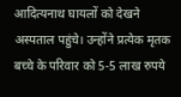आदित्यनाथ घायलों को देखने अस्पताल पहुंचे। उन्होंने प्रत्येक मृतक बच्चे के परिवार को 5-5 लाख रुपये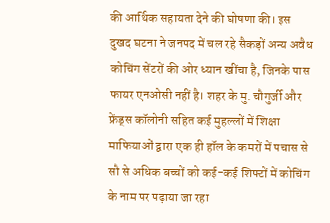की आर्थिक सहायता देने की घोषणा की। इस दुखद घटना ने जनपद में चल रहे सैकड़ों अन्य अवैध कोचिंग सेंटरों की ओर ध्यान खींचा है, जिनके पास फायर एनओसी नहीं है। शहर के मु. चौगुर्जी और फ्रेंड्स कॉलोनी सहित कई मुहल्लों में शिक्षा माफियाओं द्वारा एक ही हॉल के कमरों में पचास से सौ से अधिक बच्चों को कई-कई शिफ्टों में कोचिंग के नाम पर पढ़ाया जा रहा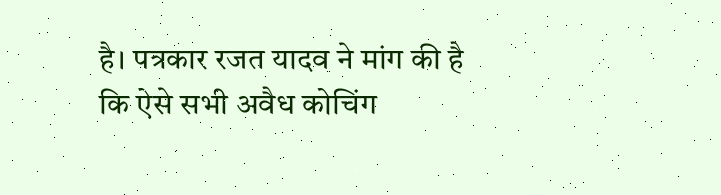है। पत्रकार रजत यादव ने मांग की है कि ऐसे सभी अवैध कोचिंग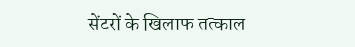सेंटरों के खिलाफ तत्काल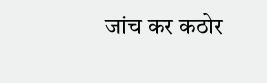जांच कर कठोर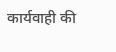कार्यवाही की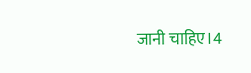जानी चाहिए।4